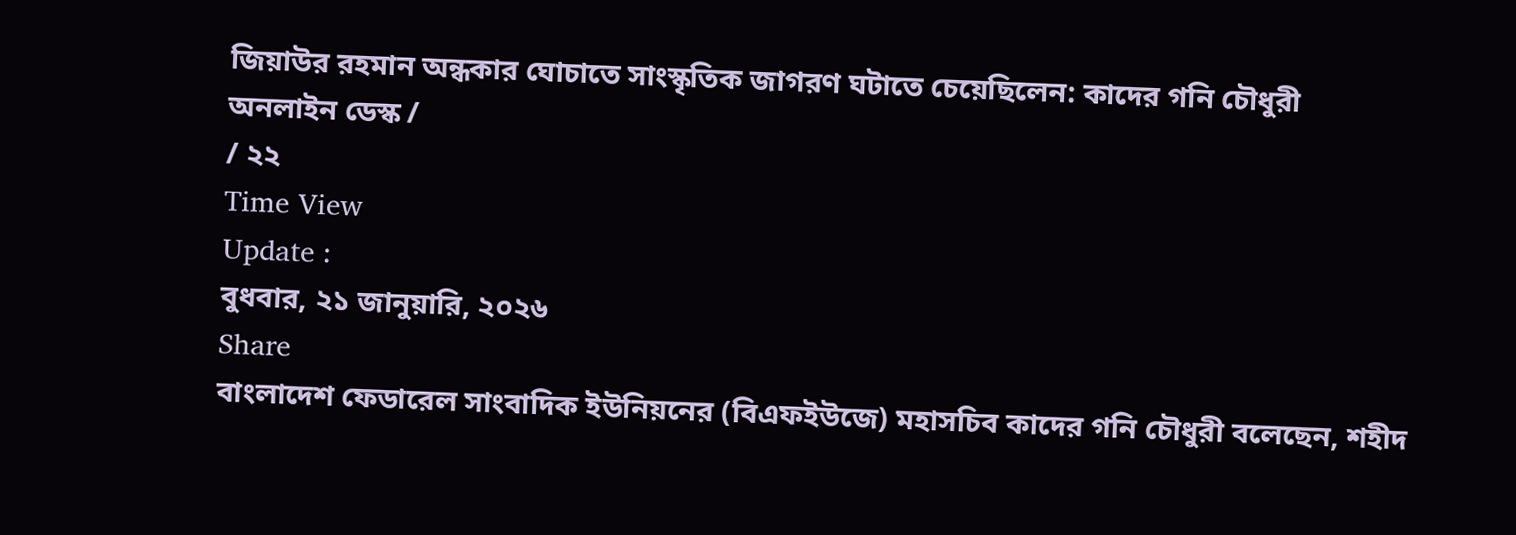জিয়াউর রহমান অন্ধকার ঘোচাতে সাংস্কৃতিক জাগরণ ঘটাতে চেয়েছিলেন: কাদের গনি চৌধুরী
অনলাইন ডেস্ক /
/ ২২
Time View
Update :
বুধবার, ২১ জানুয়ারি, ২০২৬
Share
বাংলাদেশ ফেডারেল সাংবাদিক ইউনিয়নের (বিএফইউজে) মহাসচিব কাদের গনি চৌধুরী বলেছেন, শহীদ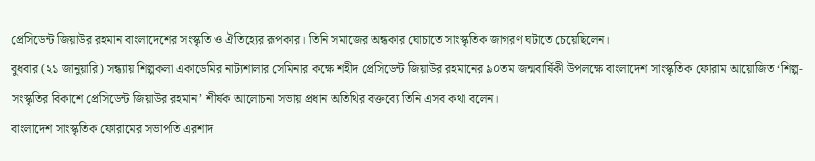প্রেসিডেন্ট জিয়াউর রহমান বাংলাদেশের সংস্কৃতি ও ঐতিহ্যের রূপকার। তিনি সমাজের অন্ধকার ঘোচাতে সাংস্কৃতিক জাগরণ ঘটাতে চেয়েছিলেন।
বুধবার (২১ জানুয়ারি) সন্ধ্যায় শিল্পকলা একাডেমির নাট্যশালার সেমিনার কক্ষে শহীদ প্রেসিডেন্ট জিয়াউর রহমানের ৯০তম জন্মবার্ষিকী উপলক্ষে বাংলাদেশ সাংস্কৃতিক ফোরাম আয়োজিত ‘শিল্প-সংস্কৃতির বিকাশে প্রেসিডেন্ট জিয়াউর রহমান’ শীর্ষক আলোচনা সভায় প্রধান অতিথির বক্তব্যে তিনি এসব কথা বলেন।
বাংলাদেশ সাংস্কৃতিক ফোরামের সভাপতি এরশাদ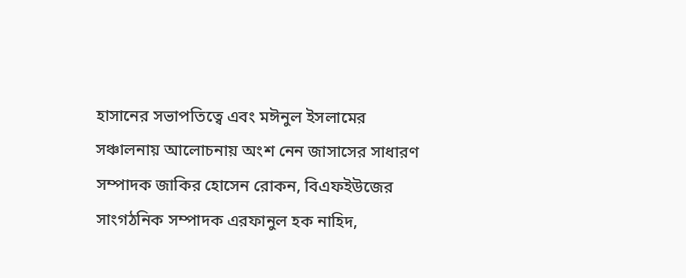হাসানের সভাপতিত্বে এবং মঈনুল ইসলামের সঞ্চালনায় আলোচনায় অংশ নেন জাসাসের সাধারণ সম্পাদক জাকির হোসেন রোকন, বিএফইউজের সাংগঠনিক সম্পাদক এরফানুল হক নাহিদ,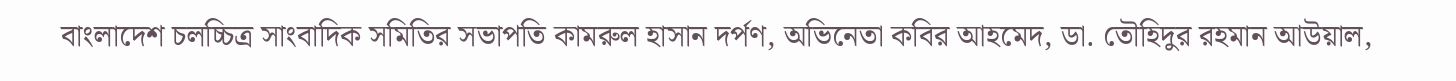বাংলাদেশ চলচ্চিত্র সাংবাদিক সমিতির সভাপতি কামরুল হাসান দর্পণ, অভিনেতা কবির আহমেদ, ডা. তৌহিদুর রহমান আউয়াল,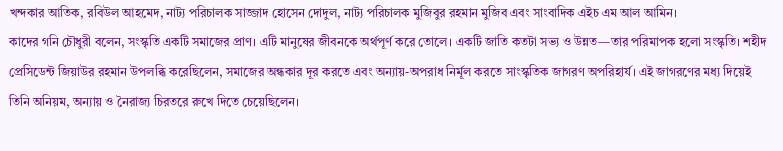খন্দকার আতিক, রবিউল আহমেদ, নাট্য পরিচালক সাজ্জাদ হোসেন দোদুল, নাট্য পরিচালক মুজিবুর রহমান মুজিব এবং সাংবাদিক এইচ এম আল আমিন।
কাদের গনি চৌধুরী বলেন, সংস্কৃতি একটি সমাজের প্রাণ। এটি মানুষের জীবনকে অর্থপূর্ণ করে তোলে। একটি জাতি কতটা সভ্য ও উন্নত—তার পরিমাপক হলো সংস্কৃতি। শহীদ প্রেসিডেন্ট জিয়াউর রহমান উপলব্ধি করেছিলেন, সমাজের অন্ধকার দূর করতে এবং অন্যায়-অপরাধ নির্মূল করতে সাংস্কৃতিক জাগরণ অপরিহার্য। এই জাগরণের মধ্য দিয়েই তিনি অনিয়ম, অন্যায় ও নৈরাজ্য চিরতরে রুখে দিতে চেয়েছিলেন।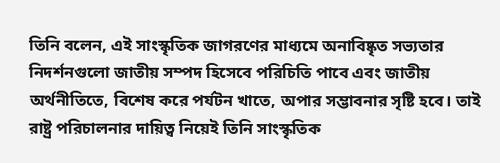তিনি বলেন, এই সাংস্কৃতিক জাগরণের মাধ্যমে অনাবিষ্কৃত সভ্যতার নিদর্শনগুলো জাতীয় সম্পদ হিসেবে পরিচিতি পাবে এবং জাতীয় অর্থনীতিতে, বিশেষ করে পর্যটন খাতে, অপার সম্ভাবনার সৃষ্টি হবে। তাই রাষ্ট্র পরিচালনার দায়িত্ব নিয়েই তিনি সাংস্কৃতিক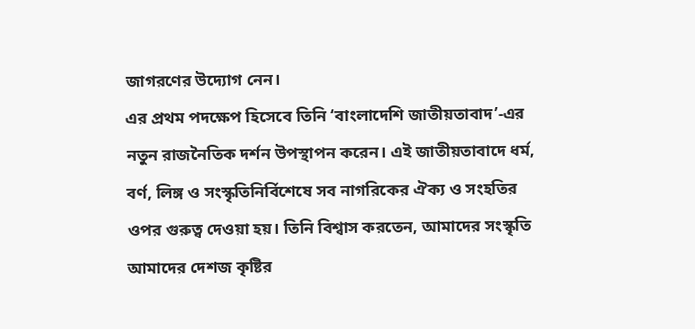জাগরণের উদ্যোগ নেন।
এর প্রথম পদক্ষেপ হিসেবে তিনি ‘বাংলাদেশি জাতীয়তাবাদ’-এর নতুন রাজনৈতিক দর্শন উপস্থাপন করেন। এই জাতীয়তাবাদে ধর্ম, বর্ণ, লিঙ্গ ও সংস্কৃতিনির্বিশেষে সব নাগরিকের ঐক্য ও সংহতির ওপর গুরুত্ব দেওয়া হয়। তিনি বিশ্বাস করতেন, আমাদের সংস্কৃতি আমাদের দেশজ কৃষ্টির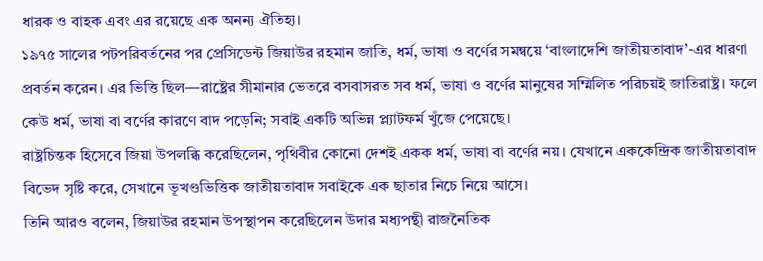ধারক ও বাহক এবং এর রয়েছে এক অনন্য ঐতিহ্য।
১৯৭৫ সালের পটপরিবর্তনের পর প্রেসিডেন্ট জিয়াউর রহমান জাতি, ধর্ম, ভাষা ও বর্ণের সমন্বয়ে ‘বাংলাদেশি জাতীয়তাবাদ’-এর ধারণা প্রবর্তন করেন। এর ভিত্তি ছিল—রাষ্ট্রের সীমানার ভেতরে বসবাসরত সব ধর্ম, ভাষা ও বর্ণের মানুষের সম্মিলিত পরিচয়ই জাতিরাষ্ট্র। ফলে কেউ ধর্ম, ভাষা বা বর্ণের কারণে বাদ পড়েনি; সবাই একটি অভিন্ন প্ল্যাটফর্ম খুঁজে পেয়েছে।
রাষ্ট্রচিন্তক হিসেবে জিয়া উপলব্ধি করেছিলেন, পৃথিবীর কোনো দেশই একক ধর্ম, ভাষা বা বর্ণের নয়। যেখানে এককেন্দ্রিক জাতীয়তাবাদ বিভেদ সৃষ্টি করে, সেখানে ভূখণ্ডভিত্তিক জাতীয়তাবাদ সবাইকে এক ছাতার নিচে নিয়ে আসে।
তিনি আরও বলেন, জিয়াউর রহমান উপস্থাপন করেছিলেন উদার মধ্যপন্থী রাজনৈতিক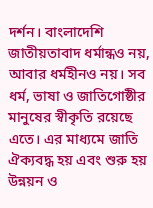দর্শন। বাংলাদেশি জাতীয়তাবাদ ধর্মান্ধও নয়, আবার ধর্মহীনও নয়। সব ধর্ম, ভাষা ও জাতিগোষ্ঠীর মানুষের স্বীকৃতি রয়েছে এতে। এর মাধ্যমে জাতি ঐক্যবদ্ধ হয় এবং শুরু হয় উন্নয়ন ও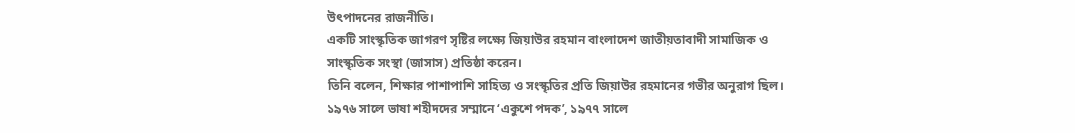উৎপাদনের রাজনীতি।
একটি সাংস্কৃতিক জাগরণ সৃষ্টির লক্ষ্যে জিয়াউর রহমান বাংলাদেশ জাতীয়তাবাদী সামাজিক ও সাংস্কৃতিক সংস্থা (জাসাস) প্রতিষ্ঠা করেন।
তিনি বলেন, শিক্ষার পাশাপাশি সাহিত্য ও সংস্কৃতির প্রতি জিয়াউর রহমানের গভীর অনুরাগ ছিল। ১৯৭৬ সালে ভাষা শহীদদের সম্মানে ‘একুশে পদক’, ১৯৭৭ সালে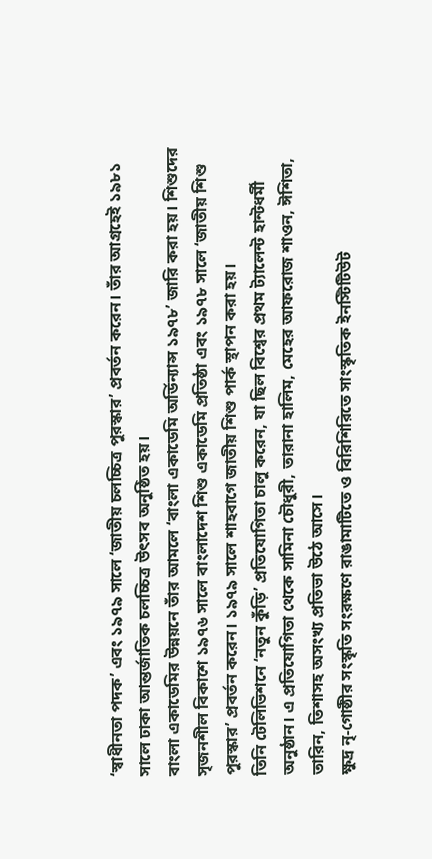‘স্বাধীনতা পদক’ এবং ১৯৭৯ সালে ‘জাতীয় চলচ্চিত্র পুরস্কার’ প্রবর্তন করেন। তাঁর আগ্রহেই ১৯৮১ সালে ঢাকা আন্তর্জাতিক চলচ্চিত্র উৎসব অনুষ্ঠিত হয়।
বাংলা একাডেমির উন্নয়নে তাঁর আমলে ‘বাংলা একাডেমি অর্ডিন্যান্স ১৯৭৮’ জারি করা হয়। শিশুদের সৃজনশীল বিকাশে ১৯৭৬ সালে বাংলাদেশ শিশু একাডেমি প্রতিষ্ঠা এবং ১৯৭৮ সালে ‘জাতীয় শিশু পুরস্কার’ প্রবর্তন করেন। ১৯৭৯ সালে শাহবাগে জাতীয় শিশু পার্ক স্থাপন করা হয়।
তিনি টেলিভিশনে ‘নতুন কুঁড়ি’ প্রতিযোগিতা চালু করেন, যা ছিল বিশ্বের প্রথম ট্যালেন্ট হান্টধর্মী অনুষ্ঠান। এ প্রতিযোগিতা থেকে সামিনা চৌধুরী, তারানা হালিম, মেহের আফরোজ শাওন, ঈশিতা, তারিন, তিশাসহ অসংখ্য প্রতিভা উঠে আসে।
ক্ষুদ্র নৃ-গোষ্ঠীর সংস্কৃতি সংরক্ষণে রাঙামাটিতে ও বিরিশিরিতে সাংস্কৃতিক ইনস্টিটিউট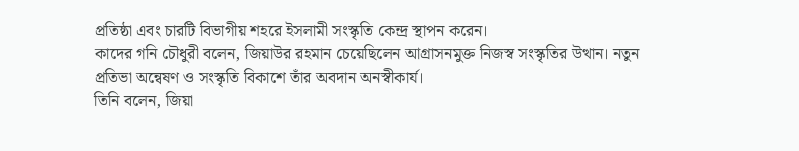প্রতিষ্ঠা এবং চারটি বিভাগীয় শহরে ইসলামী সংস্কৃতি কেন্দ্র স্থাপন করেন।
কাদের গনি চৌধুরী বলেন, জিয়াউর রহমান চেয়েছিলেন আগ্রাসনমুক্ত নিজস্ব সংস্কৃতির উত্থান। নতুন প্রতিভা অন্বেষণ ও সংস্কৃতি বিকাশে তাঁর অবদান অনস্বীকার্য।
তিনি বলেন, জিয়া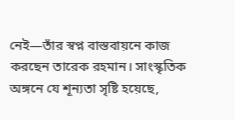নেই—তাঁর স্বপ্ন বাস্তবায়নে কাজ করছেন তারেক রহমান। সাংস্কৃতিক অঙ্গনে যে শূন্যতা সৃষ্টি হয়েছে,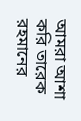আমরা আশা করি তারেক রহমানের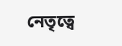নেতৃত্বে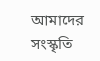আমাদের সংস্কৃতি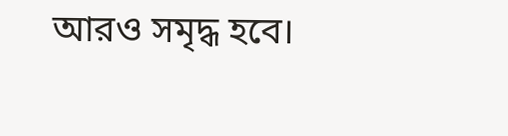আরও সমৃদ্ধ হবে।